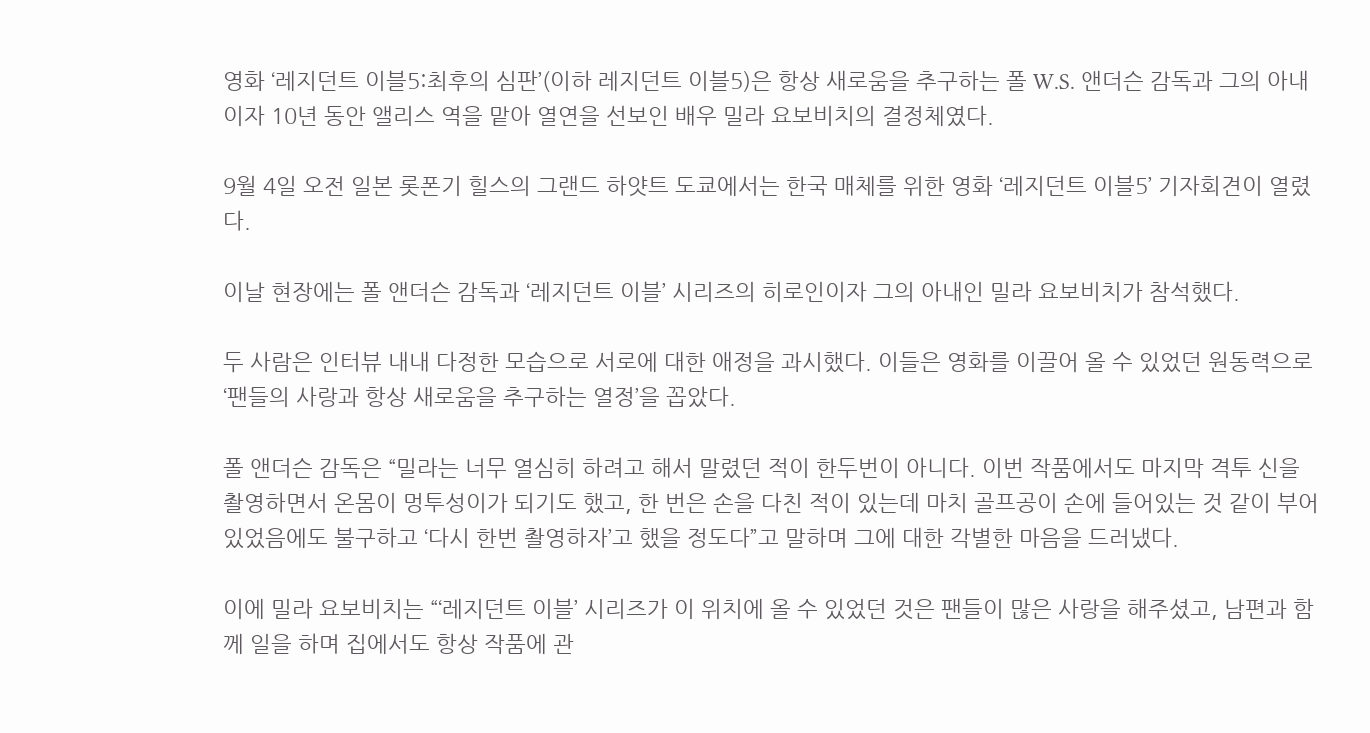영화 ‘레지던트 이블5:최후의 심판’(이하 레지던트 이블5)은 항상 새로움을 추구하는 폴 W.S. 앤더슨 감독과 그의 아내이자 10년 동안 앨리스 역을 맡아 열연을 선보인 배우 밀라 요보비치의 결정체였다.

9월 4일 오전 일본 롯폰기 힐스의 그랜드 하얏트 도쿄에서는 한국 매체를 위한 영화 ‘레지던트 이블5’ 기자회견이 열렸다.

이날 현장에는 폴 앤더슨 감독과 ‘레지던트 이블’ 시리즈의 히로인이자 그의 아내인 밀라 요보비치가 참석했다.

두 사람은 인터뷰 내내 다정한 모습으로 서로에 대한 애정을 과시했다. 이들은 영화를 이끌어 올 수 있었던 원동력으로 ‘팬들의 사랑과 항상 새로움을 추구하는 열정’을 꼽았다.

폴 앤더슨 감독은 “밀라는 너무 열심히 하려고 해서 말렸던 적이 한두번이 아니다. 이번 작품에서도 마지막 격투 신을 촬영하면서 온몸이 멍투성이가 되기도 했고, 한 번은 손을 다친 적이 있는데 마치 골프공이 손에 들어있는 것 같이 부어있었음에도 불구하고 ‘다시 한번 촬영하자’고 했을 정도다”고 말하며 그에 대한 각별한 마음을 드러냈다.

이에 밀라 요보비치는 “‘레지던트 이블’ 시리즈가 이 위치에 올 수 있었던 것은 팬들이 많은 사랑을 해주셨고, 남편과 함께 일을 하며 집에서도 항상 작품에 관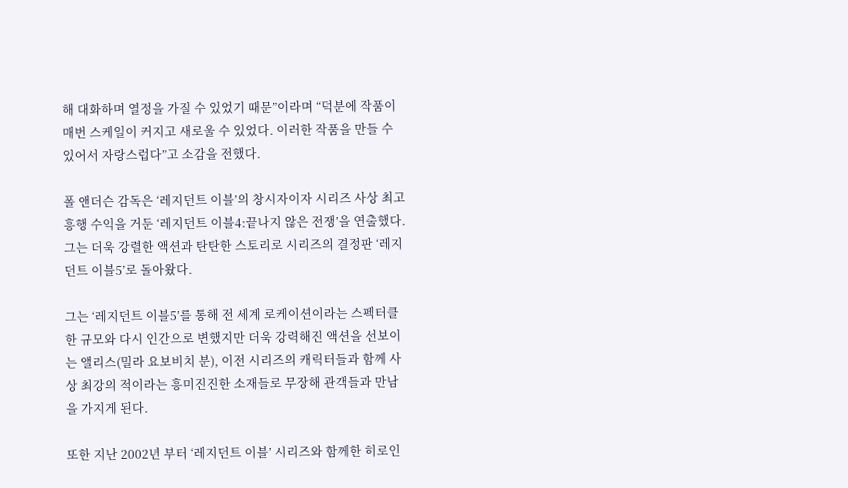해 대화하며 열정을 가질 수 있었기 때문”이라며 “덕분에 작품이 매번 스케일이 커지고 새로울 수 있었다. 이러한 작품을 만들 수 있어서 자랑스럽다”고 소감을 전했다.

폴 앤더슨 감독은 ‘레지던트 이블’의 창시자이자 시리즈 사상 최고 흥행 수익을 거둔 ‘레지던트 이블4:끝나지 않은 전쟁’을 연출했다. 그는 더욱 강렬한 액션과 탄탄한 스토리로 시리즈의 결정판 ‘레지던트 이블5’로 돌아왔다.

그는 ‘레지던트 이블5’를 통해 전 세계 로케이션이라는 스펙터클한 규모와 다시 인간으로 변했지만 더욱 강력해진 액션을 선보이는 앨리스(밀라 요보비치 분), 이전 시리즈의 캐릭터들과 함께 사상 최강의 적이라는 흥미진진한 소재들로 무장해 관객들과 만남을 가지게 된다.

또한 지난 2002년 부터 ‘레지던트 이블’ 시리즈와 함께한 히로인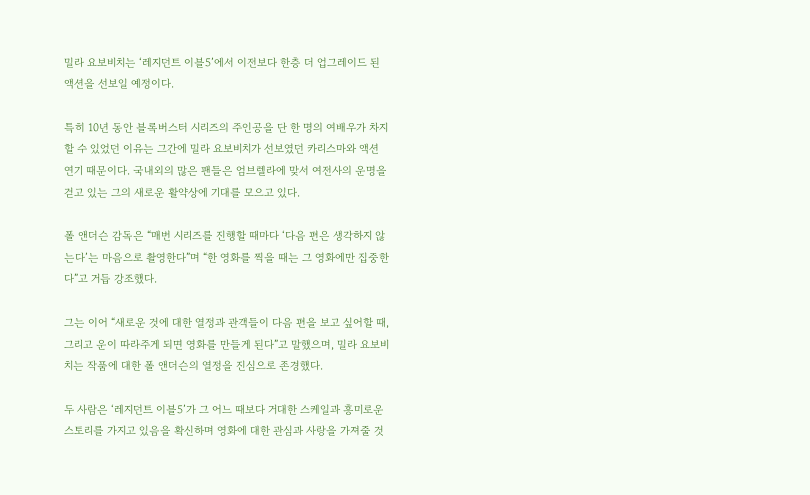밀라 요보비치는 ‘레지던트 이블5’에서 이전보다 한층 더 업그레이드 된 액션을 선보일 예정이다.

특히 10년 동안 블록버스터 시리즈의 주인공을 단 한 명의 여배우가 차지할 수 있었던 이유는 그간에 밀라 요보비치가 선보였던 카리스마와 액션 연기 때문이다. 국내외의 많은 팬들은 엄브렐라에 맞서 여전사의 운명을 걷고 있는 그의 새로운 활약상에 기대를 모으고 있다.

폴 앤더슨 감독은 “매번 시리즈를 진행할 때마다 ‘다음 편은 생각하지 않는다’는 마음으로 촬영한다”며 “한 영화를 찍을 때는 그 영화에만 집중한다”고 거듭 강조했다.

그는 이어 “새로운 것에 대한 열정과 관객들이 다음 편을 보고 싶어할 때, 그리고 운이 따라주게 되면 영화를 만들게 된다”고 말했으며, 밀라 요보비치는 작품에 대한 폴 앤더슨의 열정을 진심으로 존경했다.

두 사람은 ‘레지던트 이블5’가 그 어느 때보다 거대한 스케일과 흥미로운 스토리를 가지고 있음을 확신하며 영화에 대한 관심과 사랑을 가져줄 것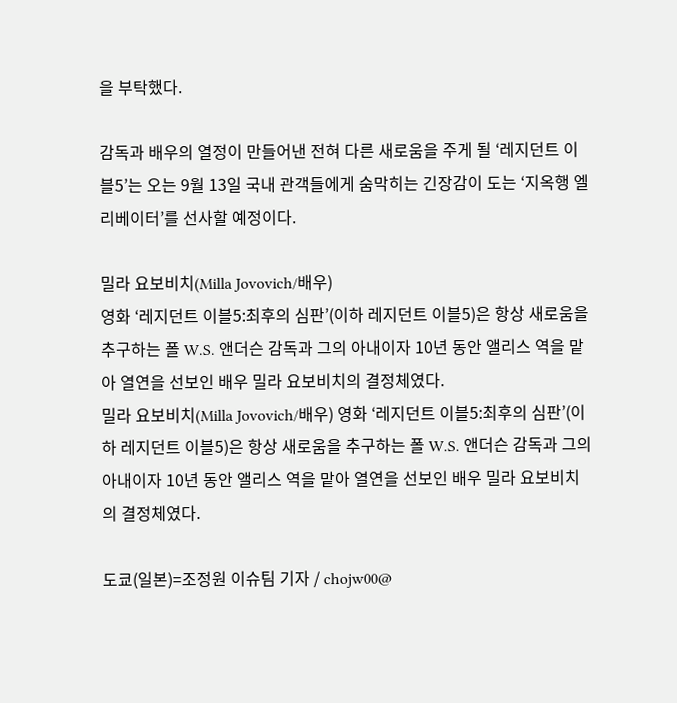을 부탁했다.

감독과 배우의 열정이 만들어낸 전혀 다른 새로움을 주게 될 ‘레지던트 이블5’는 오는 9월 13일 국내 관객들에게 숨막히는 긴장감이 도는 ‘지옥행 엘리베이터’를 선사할 예정이다.

밀라 요보비치(Milla Jovovich/배우)
영화 ‘레지던트 이블5:최후의 심판’(이하 레지던트 이블5)은 항상 새로움을 추구하는 폴 W.S. 앤더슨 감독과 그의 아내이자 10년 동안 앨리스 역을 맡아 열연을 선보인 배우 밀라 요보비치의 결정체였다.
밀라 요보비치(Milla Jovovich/배우) 영화 ‘레지던트 이블5:최후의 심판’(이하 레지던트 이블5)은 항상 새로움을 추구하는 폴 W.S. 앤더슨 감독과 그의 아내이자 10년 동안 앨리스 역을 맡아 열연을 선보인 배우 밀라 요보비치의 결정체였다.

도쿄(일본)=조정원 이슈팀 기자 / chojw00@